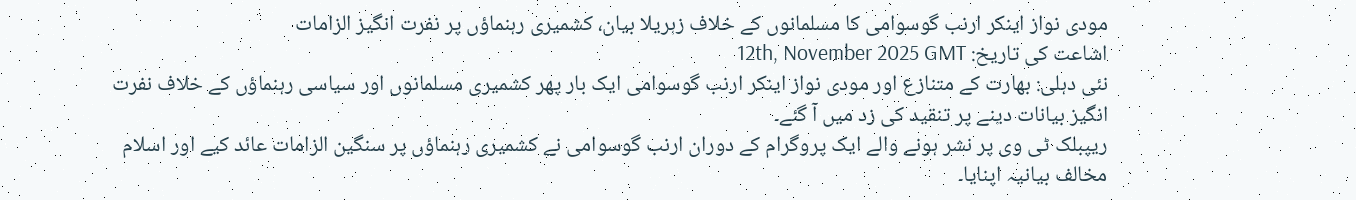مودی نواز اینکر ارنب گوسوامی کا مسلمانوں کے خلاف زہریلا بیان، کشمیری رہنماؤں پر نفرت انگیز الزامات
اشاعت کی تاریخ: 12th, November 2025 GMT
نئی دہلی: بھارت کے متنازع اور مودی نواز اینکر ارنب گوسوامی ایک بار پھر کشمیری مسلمانوں اور سیاسی رہنماؤں کے خلاف نفرت انگیز بیانات دینے پر تنقید کی زد میں آ گئے۔
ریپبلک ٹی وی پر نشر ہونے والے ایک پروگرام کے دوران ارنب گوسوامی نے کشمیری رہنماؤں پر سنگین الزامات عائد کیے اور اسلام مخالف بیانیہ اپنایا۔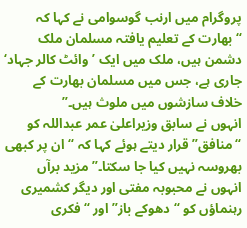پروگرام میں ارنب گوسوامی نے کہا کہ “بھارت کے تعلیم یافتہ مسلمان ملک دشمن ہیں، ملک میں ایک ’وائٹ کالر جہاد‘ جاری ہے، جس میں مسلمان بھارت کے خلاف سازشوں میں ملوث ہیں۔”
انہوں نے سابق وزیراعلیٰ عمر عبداللہ کو “منافق” قرار دیتے ہوئے کہا کہ “ان پر کبھی بھروسہ نہیں کیا جا سکتا۔” مزید برآں انہوں نے محبوبہ مفتی اور دیگر کشمیری رہنماؤں کو “دھوکے باز” اور “فکری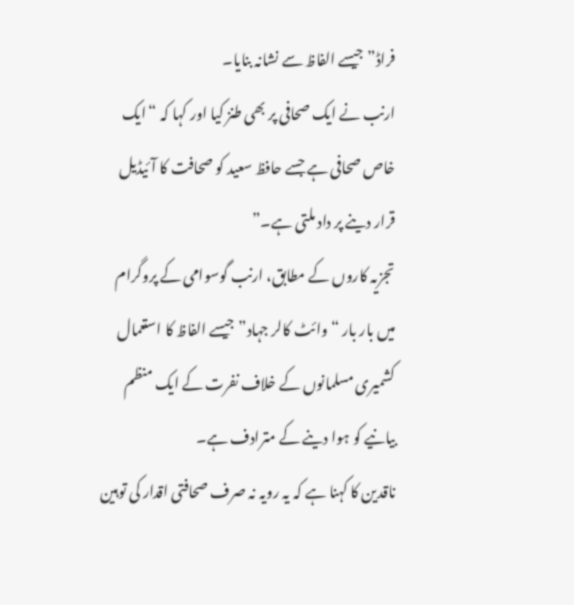فراڈ” جیسے الفاظ سے نشانہ بنایا۔
ارنب نے ایک صحافی پر بھی طنز کیا اور کہا کہ “ایک خاص صحافی ہے جسے حافظ سعید کو صحافت کا آئیڈیل قرار دینے پر داد ملتی ہے۔”
تجزیہ کاروں کے مطابق، ارنب گوسوامی کے پروگرام میں بار بار “وائٹ کالر جہاد” جیسے الفاظ کا استعمال کشمیری مسلمانوں کے خلاف نفرت کے ایک منظم بیانیے کو ہوا دینے کے مترادف ہے۔
ناقدین کا کہنا ہے کہ یہ رویہ نہ صرف صحافتی اقدار کی توہین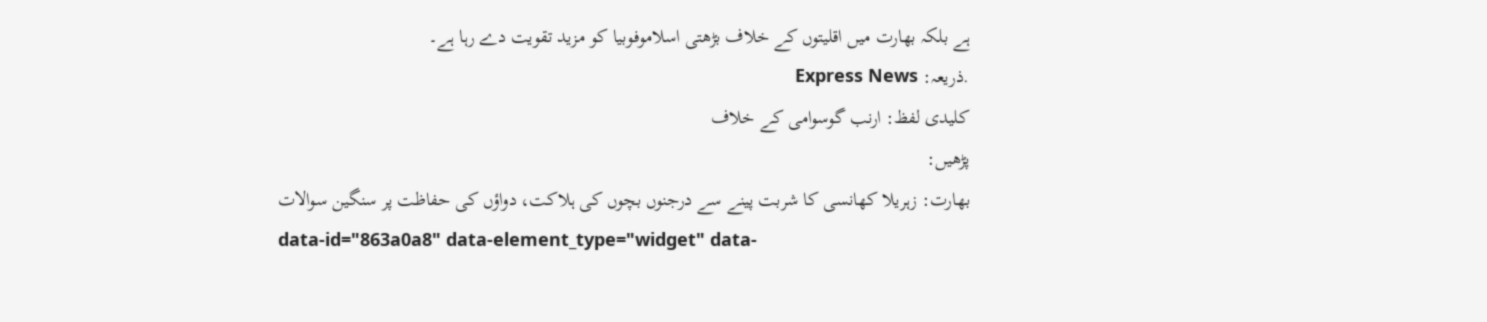ہے بلکہ بھارت میں اقلیتوں کے خلاف بڑھتی اسلاموفوبیا کو مزید تقویت دے رہا ہے۔
.ذریعہ: Express News
کلیدی لفظ: ارنب گوسوامی کے خلاف
پڑھیں:
بھارت: زہریلا کھانسی کا شربت پینے سے درجنوں بچوں کی ہلاکت، دواؤں کی حفاظت پر سنگین سوالات
data-id="863a0a8" data-element_type="widget" data-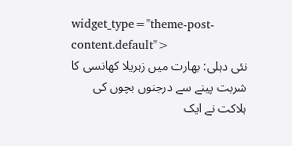widget_type="theme-post-content.default">
نئی دہلی: بھارت میں زہریلا کھانسی کا شربت پینے سے درجنوں بچوں کی ہلاکت نے ایک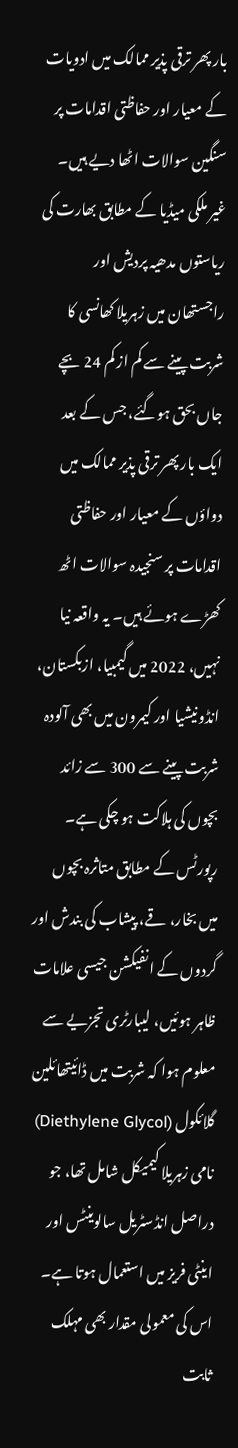بار پھر ترقی پذیر ممالک میں ادویات کے معیار اور حفاظتی اقدامات پر سنگین سوالات اٹھا دیے ہیں۔
غیر ملکی میڈیا کے مطابق بھارت کی ریاستوں مدھیہ پردیش اور راجستھان میں زہریلا کھانسی کا شربت پینے سے کم از کم 24 بچے جاں بحق ہوگئے، جس کے بعد ایک بار پھر ترقی پذیر ممالک میں دواؤں کے معیار اور حفاظتی اقدامات پر سنجیدہ سوالات اٹھ کھڑے ہوئے ہیں۔ یہ واقعہ نیا نہیں، 2022 میں گیمبیا، ازبکستان، انڈونیشیا اور کیمرون میں بھی آلودہ شربت پینے سے 300 سے زائد بچوں کی ہلاکت ہو چکی ہے۔
رپورٹس کے مطابق متاثرہ بچوں میں بخار، قے، پیشاب کی بندش اور گردوں کے انفیکشن جیسی علامات ظاہر ہوئیں، لیبارٹری تجزیے سے معلوم ہوا کہ شربت میں ڈائیتھائلین گلائکول (Diethylene Glycol) نامی زہریلا کیمیکل شامل تھا، جو دراصل انڈسٹریل سالوینٹس اور اینٹی فریز میں استعمال ہوتا ہے۔ اس کی معمولی مقدار بھی مہلک ثابت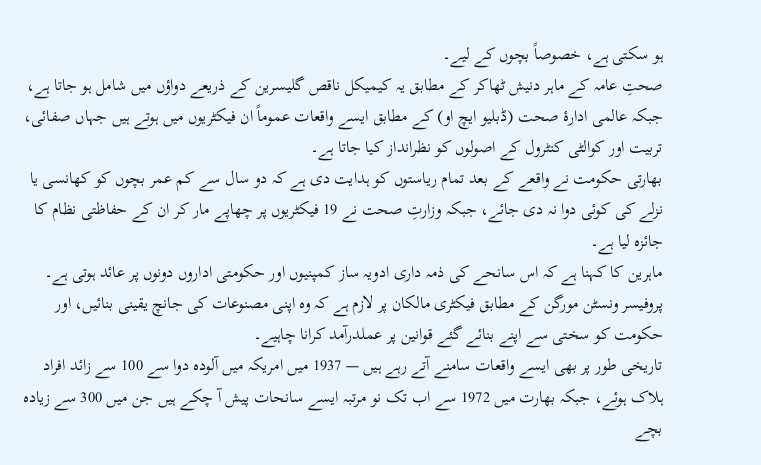ہو سکتی ہے، خصوصاً بچوں کے لیے۔
صحتِ عامہ کے ماہر دنیش ٹھاکر کے مطابق یہ کیمیکل ناقص گلیسرین کے ذریعے دواؤں میں شامل ہو جاتا ہے، جبکہ عالمی ادارۂ صحت (ڈبلیو ایچ او) کے مطابق ایسے واقعات عموماً ان فیکٹریوں میں ہوتے ہیں جہاں صفائی، تربیت اور کوالٹی کنٹرول کے اصولوں کو نظرانداز کیا جاتا ہے۔
بھارتی حکومت نے واقعے کے بعد تمام ریاستوں کو ہدایت دی ہے کہ دو سال سے کم عمر بچوں کو کھانسی یا نزلے کی کوئی دوا نہ دی جائے، جبکہ وزارتِ صحت نے 19 فیکٹریوں پر چھاپے مار کر ان کے حفاظتی نظام کا جائزہ لیا ہے۔
ماہرین کا کہنا ہے کہ اس سانحے کی ذمہ داری ادویہ ساز کمپنیوں اور حکومتی اداروں دونوں پر عائد ہوتی ہے۔ پروفیسر ونسٹن مورگن کے مطابق فیکٹری مالکان پر لازم ہے کہ وہ اپنی مصنوعات کی جانچ یقینی بنائیں، اور حکومت کو سختی سے اپنے بنائے گئے قوانین پر عملدرآمد کرانا چاہیے۔
تاریخی طور پر بھی ایسے واقعات سامنے آتے رہے ہیں — 1937 میں امریکہ میں آلودہ دوا سے 100 سے زائد افراد ہلاک ہوئے، جبکہ بھارت میں 1972 سے اب تک نو مرتبہ ایسے سانحات پیش آ چکے ہیں جن میں 300 سے زیادہ بچے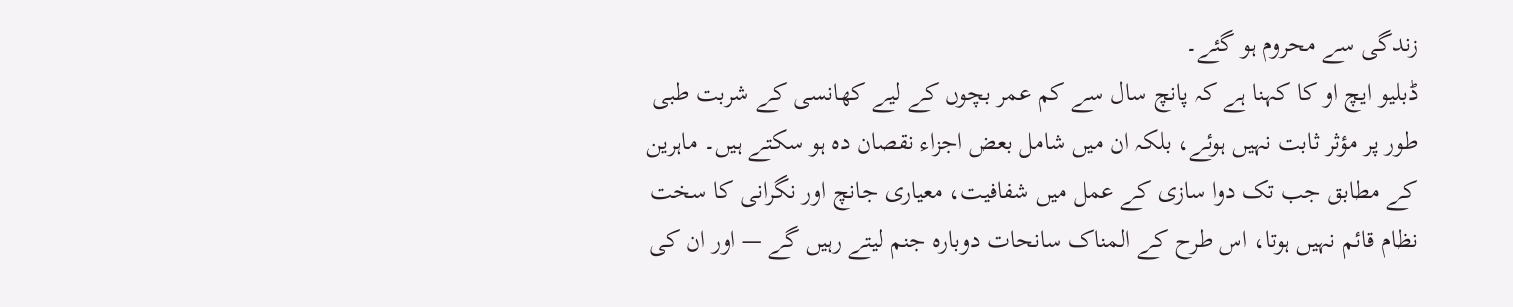زندگی سے محروم ہو گئے۔
ڈبلیو ایچ او کا کہنا ہے کہ پانچ سال سے کم عمر بچوں کے لیے کھانسی کے شربت طبی طور پر مؤثر ثابت نہیں ہوئے، بلکہ ان میں شامل بعض اجزاء نقصان دہ ہو سکتے ہیں۔ ماہرین کے مطابق جب تک دوا سازی کے عمل میں شفافیت، معیاری جانچ اور نگرانی کا سخت نظام قائم نہیں ہوتا، اس طرح کے المناک سانحات دوبارہ جنم لیتے رہیں گے — اور ان کی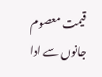قیمت معصوم جانوں سے ادا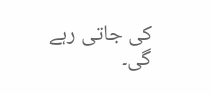کی جاتی رہے گی۔